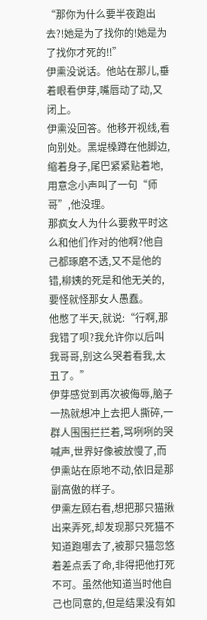“那你为什么要半夜跑出去?!她是为了找你的!她是为了找你才死的!!”
伊熏没说话。他站在那儿,垂着眼看伊芽,嘴唇动了动,又闭上。
伊熏没回答。他移开视线,看向别处。黑堤槡蹲在他脚边,缩着身子,尾巴紧紧贴着地,用意念小声叫了一句“师哥”,他没理。
那疯女人为什么要救平时这么和他们作对的他啊?他自己都琢磨不透,又不是他的错,柳姨的死是和他无关的,要怪就怪那女人愚蠢。
他憋了半天,就说:“行啊,那我错了呗?我允许你以后叫我哥哥,别这么哭着看我,太丑了。”
伊芽感觉到再次被侮辱,脑子一热就想冲上去把人撕碎,一群人围围拦拦着,骂咧咧的哭喊声,世界好像被放慢了,而伊熏站在原地不动,依旧是那副高傲的样子。
伊熏左顾右看,想把那只猫揪出来弄死,却发现那只死猫不知道跑哪去了,被那只猫忽悠着差点丢了命,非得把他打死不可。虽然他知道当时他自己也同意的,但是结果没有如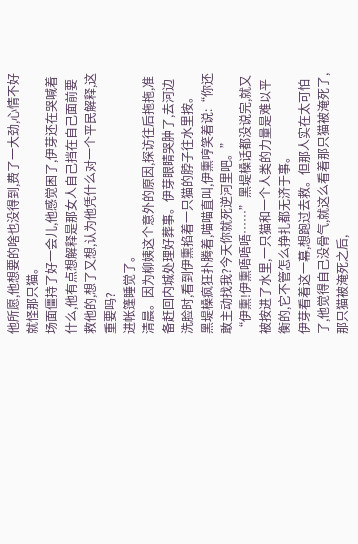他所愿,他想要的啥也没得到,费了一大劲,心情不好就怪那只猫。
场面僵持了好一会儿,他感觉困了,伊芽还在哭喊着什么,他有点想解释是那女人自己挡在自己面前要救他的,想了又想,认为他凭什么对一个平民解释,这重要吗?
进帐篷睡觉了。
清晨。因为柳姨这个意外的原因,探访往后拖拖,准备赶回内城处理好葬事。伊芽眼睛哭肿了,去河边洗脸时,看到伊熏掐着一只猫的脖子往水里按。
黑堤槡疯狂扑腾着,喵喵直叫,伊熏哼笑着说:“你还敢主动找我?今天你就死逆河里吧。”
“伊熏!伊熏唔唔唔……”黑堤槡话都没说完,就又被按进了水里,一只猫和一个人类的力量是难以平衡的,它不管怎么挣扎都无济于事。
伊芽看着这一幕,想跑过去救。但那人实在太可怕了,他觉得自己没骨气,就这么看着那只猫被淹死了,那只猫被淹死之后,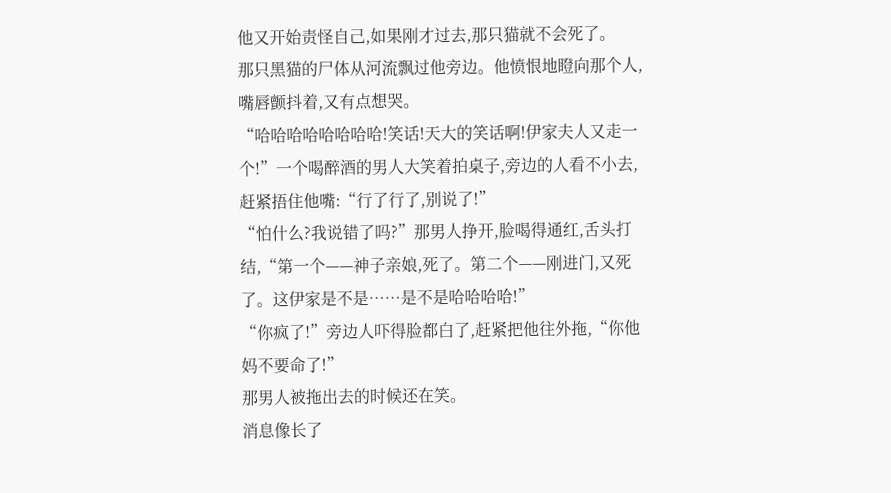他又开始责怪自己,如果刚才过去,那只猫就不会死了。
那只黑猫的尸体从河流飘过他旁边。他愤恨地瞪向那个人,嘴唇颤抖着,又有点想哭。
“哈哈哈哈哈哈哈哈!笑话!天大的笑话啊!伊家夫人又走一个!”一个喝醉酒的男人大笑着拍桌子,旁边的人看不小去,赶紧捂住他嘴:“行了行了,别说了!”
“怕什么?我说错了吗?”那男人挣开,脸喝得通红,舌头打结,“第一个——神子亲娘,死了。第二个——刚进门,又死了。这伊家是不是……是不是哈哈哈哈!”
“你疯了!”旁边人吓得脸都白了,赶紧把他往外拖,“你他妈不要命了!”
那男人被拖出去的时候还在笑。
消息像长了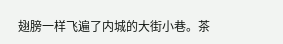翅膀一样飞遍了内城的大街小巷。茶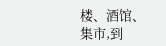楼、酒馆、集市,到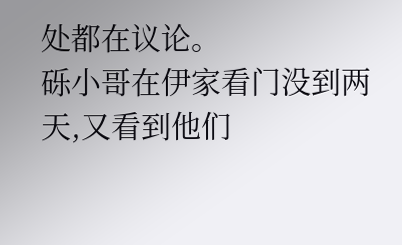处都在议论。
砾小哥在伊家看门没到两天,又看到他们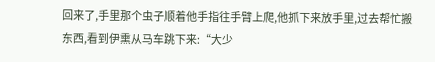回来了,手里那个虫子顺着他手指往手臂上爬,他抓下来放手里,过去帮忙搬东西,看到伊熏从马车跳下来:“大少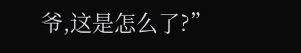爷,这是怎么了?”